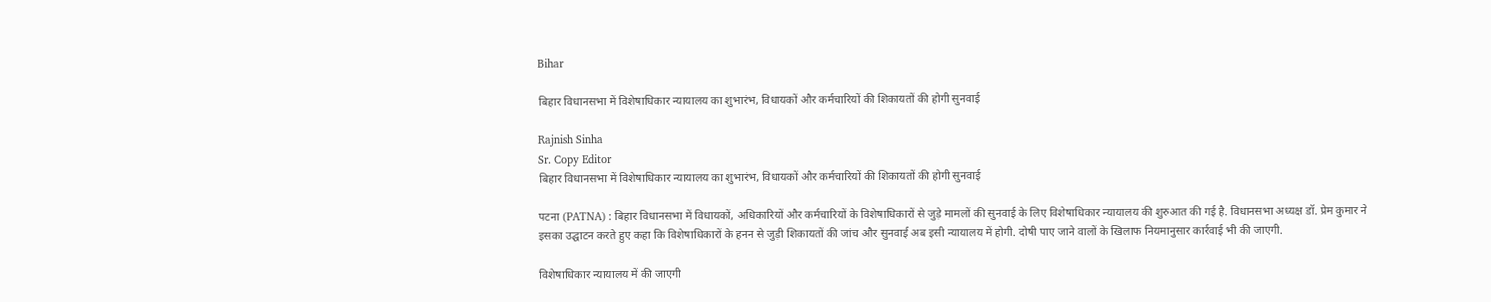Bihar

बिहार विधानसभा में विशेषाधिकार न्यायालय का शुभारंभ, विधायकों और कर्मचारियों की शिकायतों की होगी सुनवाई

Rajnish Sinha
Sr. Copy Editor
बिहार विधानसभा में विशेषाधिकार न्यायालय का शुभारंभ, विधायकों और कर्मचारियों की शिकायतों की होगी सुनवाई

पटना (PATNA) : बिहार विधानसभा में विधायकों, अधिकारियों और कर्मचारियों के विशेषाधिकारों से जुड़े मामलों की सुनवाई के लिए विशेषाधिकार न्यायालय की शुरुआत की गई है. विधानसभा अध्यक्ष डॉ. प्रेम कुमार ने इसका उद्घाटन करते हुए कहा कि विशेषाधिकारों के हनन से जुड़ी शिकायतों की जांच और सुनवाई अब इसी न्यायालय में होगी. दोषी पाए जाने वालों के खिलाफ नियमानुसार कार्रवाई भी की जाएगी.

विशेषाधिकार न्यायालय में की जाएगी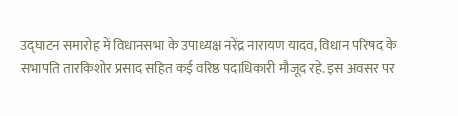उद्घाटन समारोह में विधानसभा के उपाध्यक्ष नरेंद्र नारायण यादव, विधान परिषद के सभापति तारकिशोर प्रसाद सहित कई वरिष्ठ पदाधिकारी मौजूद रहे. इस अवसर पर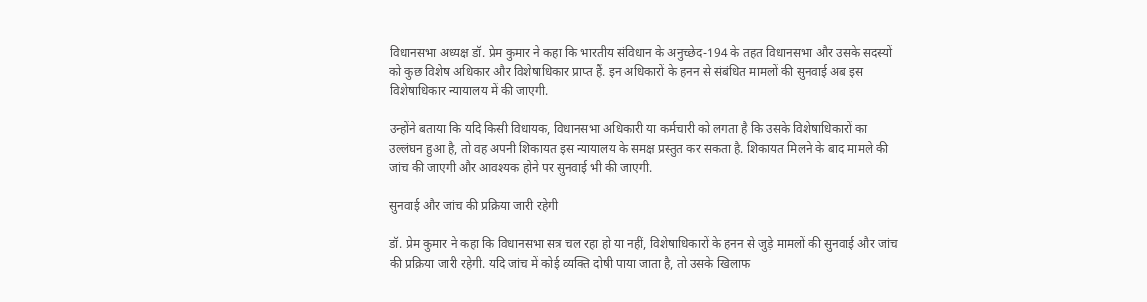विधानसभा अध्यक्ष डॉ. प्रेम कुमार ने कहा कि भारतीय संविधान के अनुच्छेद-194 के तहत विधानसभा और उसके सदस्यों को कुछ विशेष अधिकार और विशेषाधिकार प्राप्त हैं. इन अधिकारों के हनन से संबंधित मामलों की सुनवाई अब इस विशेषाधिकार न्यायालय में की जाएगी.

उन्होंने बताया कि यदि किसी विधायक, विधानसभा अधिकारी या कर्मचारी को लगता है कि उसके विशेषाधिकारों का उल्लंघन हुआ है, तो वह अपनी शिकायत इस न्यायालय के समक्ष प्रस्तुत कर सकता है. शिकायत मिलने के बाद मामले की जांच की जाएगी और आवश्यक होने पर सुनवाई भी की जाएगी.

सुनवाई और जांच की प्रक्रिया जारी रहेगी

डॉ. प्रेम कुमार ने कहा कि विधानसभा सत्र चल रहा हो या नहीं, विशेषाधिकारों के हनन से जुड़े मामलों की सुनवाई और जांच की प्रक्रिया जारी रहेगी. यदि जांच में कोई व्यक्ति दोषी पाया जाता है, तो उसके खिलाफ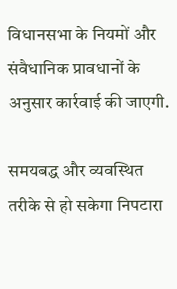विधानसभा के नियमों और संवैधानिक प्रावधानों के अनुसार कार्रवाई की जाएगी.

समयबद्ध और व्यवस्थित तरीके से हो सकेगा निपटारा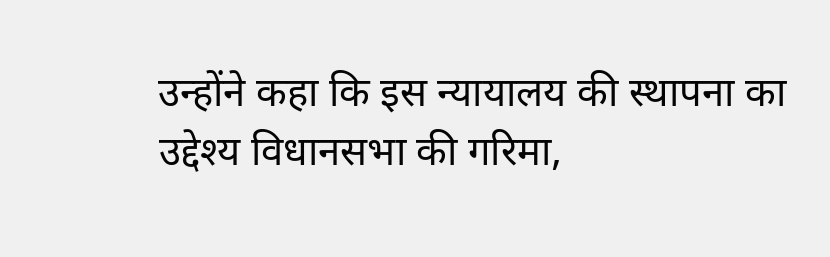उन्होंने कहा कि इस न्यायालय की स्थापना का उद्देश्य विधानसभा की गरिमा,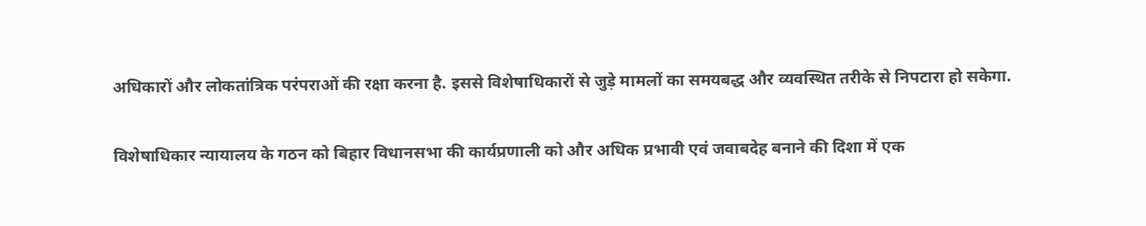अधिकारों और लोकतांत्रिक परंपराओं की रक्षा करना है. इससे विशेषाधिकारों से जुड़े मामलों का समयबद्ध और व्यवस्थित तरीके से निपटारा हो सकेगा.

विशेषाधिकार न्यायालय के गठन को बिहार विधानसभा की कार्यप्रणाली को और अधिक प्रभावी एवं जवाबदेह बनाने की दिशा में एक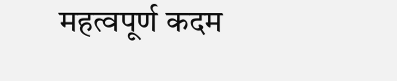महत्वपूर्ण कदम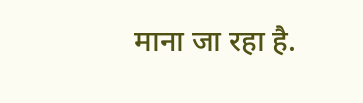माना जा रहा है.